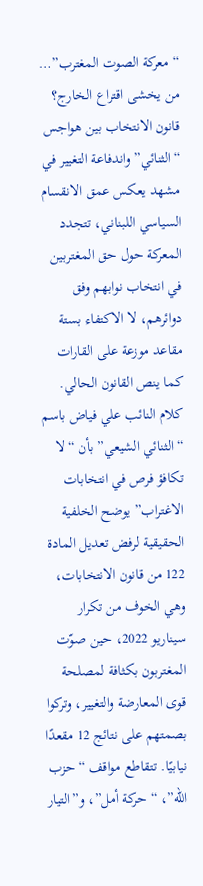“معركة الصوت المغترب”… من يخشى اقتراع الخارج؟
قانون الانتخاب بين هواجس “الثنائي” واندفاعة التغيير في مشهد يعكس عمق الانقسام السياسي اللبناني، تتجدد المعركة حول حق المغتربين في انتخاب نوابهم وفق دوائرهم، لا الاكتفاء بستة مقاعد موزعة على القارات كما ينص القانون الحالي. كلام النائب علي فياض باسم “الثنائي الشيعي” بأن “لا تكافؤ فرص في انتخابات الاغتراب” يوضح الخلفية الحقيقية لرفض تعديل المادة 122 من قانون الانتخابات، وهي الخوف من تكرار سيناريو 2022، حين صوّت المغتربون بكثافة لمصلحة قوى المعارضة والتغيير، وتركوا بصمتهم على نتائج 12 مقعدًا نيابيًا. تتقاطع مواقف “حزب الله”، “حركة أمل”، و”التيار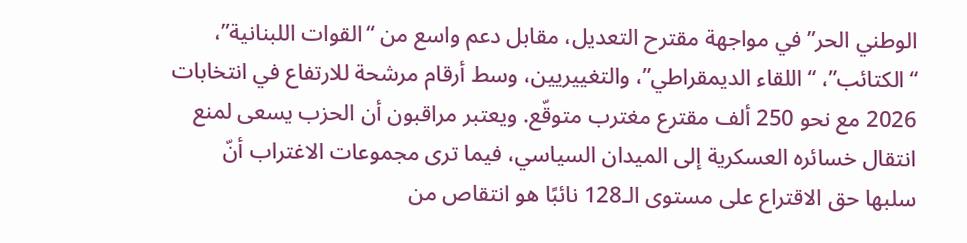الوطني الحر” في مواجهة مقترح التعديل، مقابل دعم واسع من “القوات اللبنانية”، “الكتائب”، “اللقاء الديمقراطي”، والتغييريين، وسط أرقام مرشحة للارتفاع في انتخابات 2026 مع نحو 250 ألف مقترع مغترب متوقّع. ويعتبر مراقبون أن الحزب يسعى لمنع انتقال خسائره العسكرية إلى الميدان السياسي، فيما ترى مجموعات الاغتراب أنّ سلبها حق الاقتراع على مستوى الـ128 نائبًا هو انتقاص من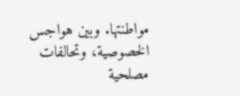مواطنتها. وبين هواجس الخصوصية، وتحالفات مصلحية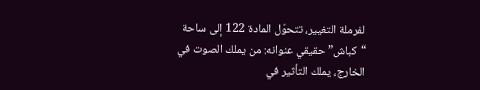لفرملة التغيير، تتحوّل المادة 122 إلى ساحة “كباش” حقيقي عنوانه: من يملك الصوت في الخارج، يملك التأثير في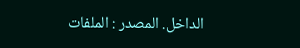الداخل. المصدر : الملفات